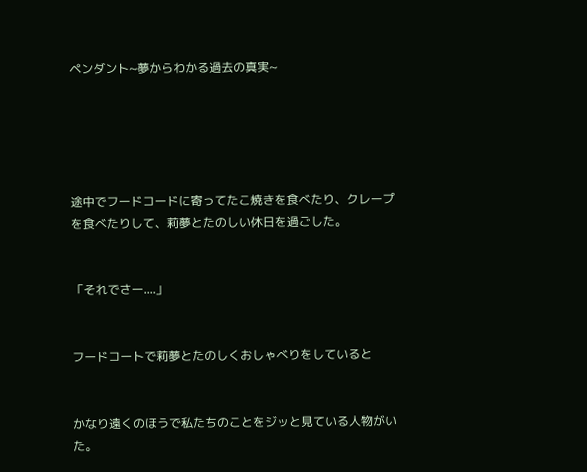ペンダント~夢からわかる過去の真実~





途中でフードコードに寄ってたこ焼きを食べたり、クレープを食べたりして、莉夢とたのしい休日を過ごした。


「それでさー....」


フードコートで莉夢とたのしくおしゃべりをしていると


かなり遠くのほうで私たちのことをジッと見ている人物がいた。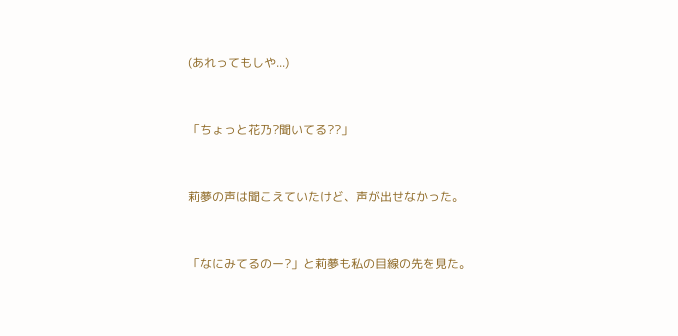(あれってもしや...)


「ちょっと花乃?聞いてる??」


莉夢の声は聞こえていたけど、声が出せなかった。


「なにみてるのー?」と莉夢も私の目線の先を見た。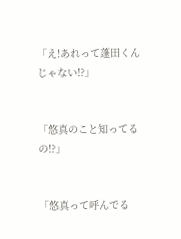「え!あれって蓬田くんじゃない!?」


「悠真のこと知ってるの!?」


「悠真って呼んでる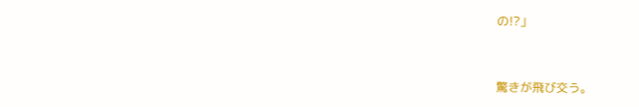の!?」


驚きが飛び交う。